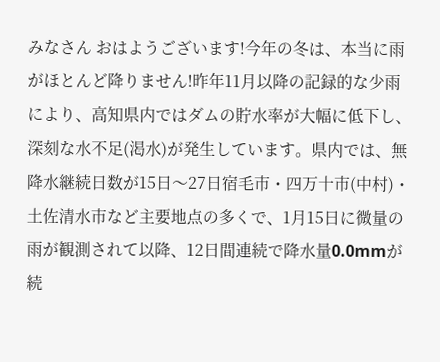みなさん おはようございます!今年の冬は、本当に雨がほとんど降りません!昨年11月以降の記録的な少雨により、高知県内ではダムの貯水率が大幅に低下し、深刻な水不足(渇水)が発生しています。県内では、無降水継続日数が15日〜27日宿毛市・四万十市(中村)・土佐清水市など主要地点の多くで、1月15日に微量の雨が観測されて以降、12日間連続で降水量0.0mmが続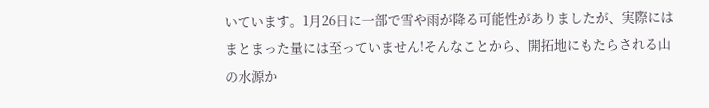いています。1月26日に一部で雪や雨が降る可能性がありましたが、実際にはまとまった量には至っていません!そんなことから、開拓地にもたらされる山の水源か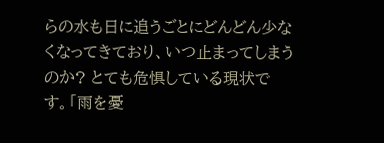らの水も日に追うごとにどんどん少なくなってきており、いつ止まってしまうのか? とても危惧している現状です。「雨を憂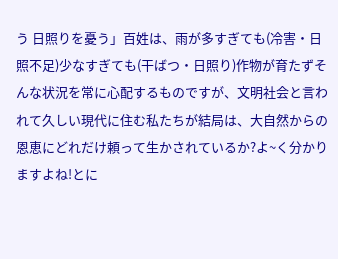う 日照りを憂う」百姓は、雨が多すぎても(冷害・日照不足)少なすぎても(干ばつ・日照り)作物が育たずそんな状況を常に心配するものですが、文明社会と言われて久しい現代に住む私たちが結局は、大自然からの恩恵にどれだけ頼って生かされているか?よ~く分かりますよね!とに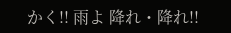かく!! 雨よ 降れ・降れ!!